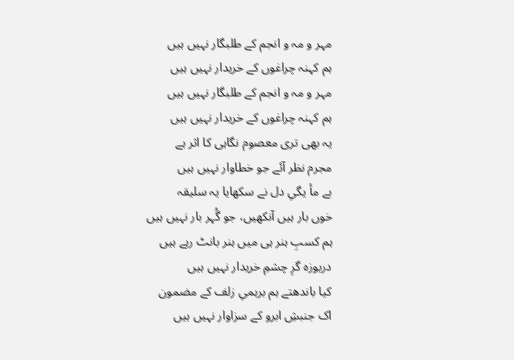مہر و مہ و انجم کے طلبگار نہیں ہیں
ہم کہنہ چراغوں کے خریدار نہیں ہیں
مہر و مہ و انجم کے طلبگار نہیں ہیں
ہم کہنہ چراغوں کے خریدار نہیں ہیں
یہ بھی تری معصوم نگاہی کا اثر ہے
مجرم نظر آئے جو خطاوار نہیں ہیں
بے مأ یگیِ دل نے سکھایا یہ سلیقہ
خوں بار ہیں آنکھیں، جو گُہر بار نہیں ہیں
ہم کسبِ ہنر ہی میں ہنر بانٹ رہے ہیں
دریوزہ گرِ چشمِ خریدار نہیں ہیں
کیا باندھتے ہم برہمیِ زلف کے مضمون
اک جنبشِ ابرو کے سزاوار نہیں ہیں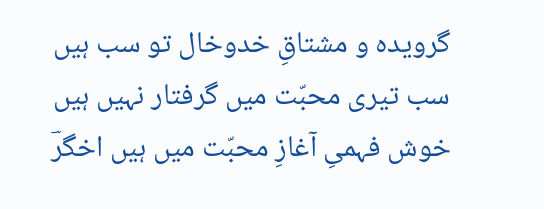گرویدہ و مشتاقِ خدوخال تو سب ہیں
سب تیری محبّت میں گرفتار نہیں ہیں
خوش فہمیِ آغازِ محبّت میں ہیں اخگرؔ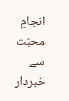انجامِ محبّت سے خبردار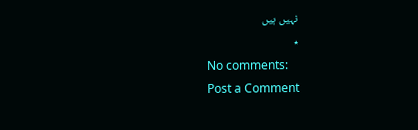نہیں ہیں
٭
No comments:
Post a Comment